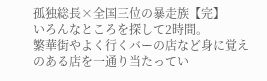孤独総長×全国三位の暴走族【完】
いろんなところを探して2時間。
繁華街やよく行くバーの店など身に覚えのある店を一通り当たってい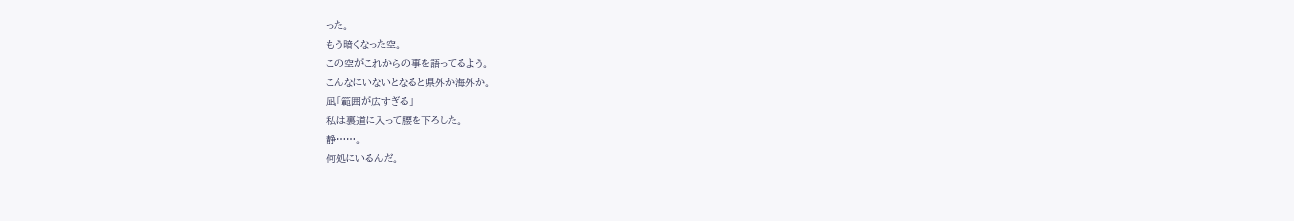った。
もう暗くなった空。
この空がこれからの事を語ってるよう。
こんなにいないとなると県外か海外か。
凪「範囲が広すぎる」
私は裏道に入って腰を下ろした。
静……。
何処にいるんだ。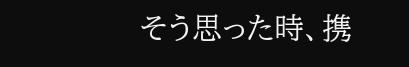そう思った時、携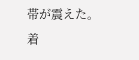帯が震えた。
着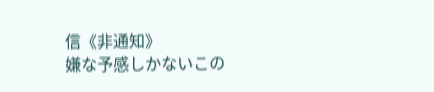信《非通知》
嫌な予感しかないこの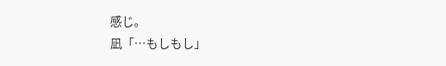感じ。
凪「…もしもし」